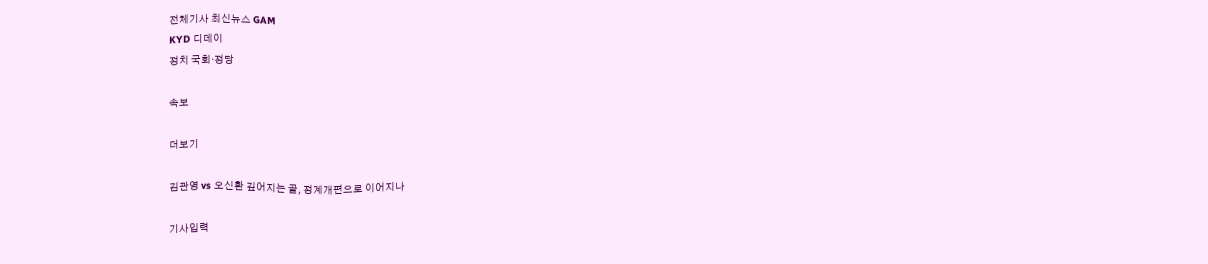전체기사 최신뉴스 GAM
KYD 디데이
정치 국회·정당

속보

더보기

김관영 vs 오신환 깊어지는 골, 정계개편으로 이어지나

기사입력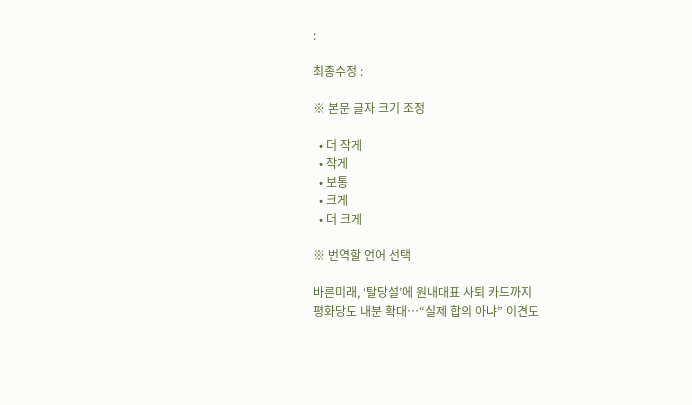:

최종수정 :

※ 본문 글자 크기 조정

  • 더 작게
  • 작게
  • 보통
  • 크게
  • 더 크게

※ 번역할 언어 선택

바른미래, ‘탈당설’에 원내대표 사퇴 카드까지
평화당도 내분 확대…“실제 합의 아냐” 이견도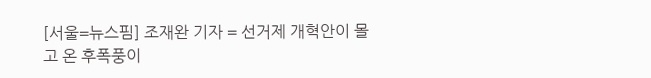[서울=뉴스핌] 조재완 기자 = 선거제 개혁안이 몰고 온 후폭풍이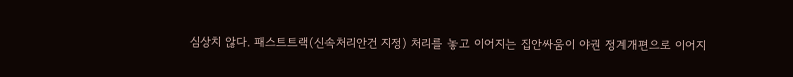심상치 않다. 패스트트랙(신속처리안건 지정) 처리를 놓고 이어지는 집안싸움이 야권 정계개편으로 이어지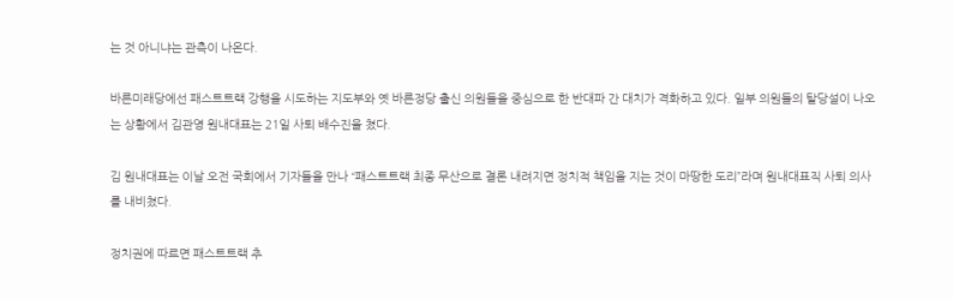는 것 아니냐는 관측이 나온다.

바른미래당에선 패스트트랙 강행을 시도하는 지도부와 옛 바른정당 출신 의원들을 중심으로 한 반대파 간 대치가 격화하고 있다. 일부 의원들의 탈당설이 나오는 상황에서 김관영 원내대표는 21일 사퇴 배수진을 쳤다.

김 원내대표는 이날 오전 국회에서 기자들을 만나 “패스트트랙 최종 무산으로 결론 내려지면 정치적 책임을 지는 것이 마땅한 도리”라며 원내대표직 사퇴 의사를 내비쳤다.

정치권에 따르면 패스트트랙 추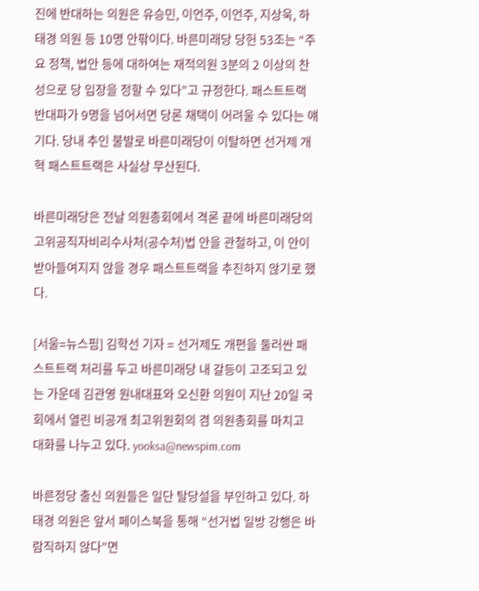진에 반대하는 의원은 유승민, 이언주, 이언주, 지상욱, 하태경 의원 등 10명 안팎이다. 바른미래당 당헌 53조는 “주요 정책, 법안 등에 대하여는 재적의원 3분의 2 이상의 찬성으로 당 입장을 정할 수 있다”고 규정한다. 패스트트랙 반대파가 9명을 넘어서면 당론 채택이 어려울 수 있다는 얘기다. 당내 추인 불발로 바른미래당이 이탈하면 선거제 개혁 패스트트랙은 사실상 무산된다.

바른미래당은 전날 의원총회에서 격론 끝에 바른미래당의 고위공직자비리수사처(공수처)법 안을 관철하고, 이 안이 받아들여지지 않을 경우 패스트트랙을 추진하지 않기로 했다.

[서울=뉴스핌] 김학선 기자 = 선거제도 개편을 둘러싼 패스트트랙 처리를 두고 바른미래당 내 갈등이 고조되고 있는 가운데 김관영 원내대표와 오신환 의원이 지난 20일 국회에서 열린 비공개 최고위원회의 겸 의원총회를 마치고 대화를 나누고 있다. yooksa@newspim.com

바른정당 출신 의원들은 일단 탈당설을 부인하고 있다. 하태경 의원은 앞서 페이스북을 통해 “선거법 일방 강행은 바람직하지 않다”면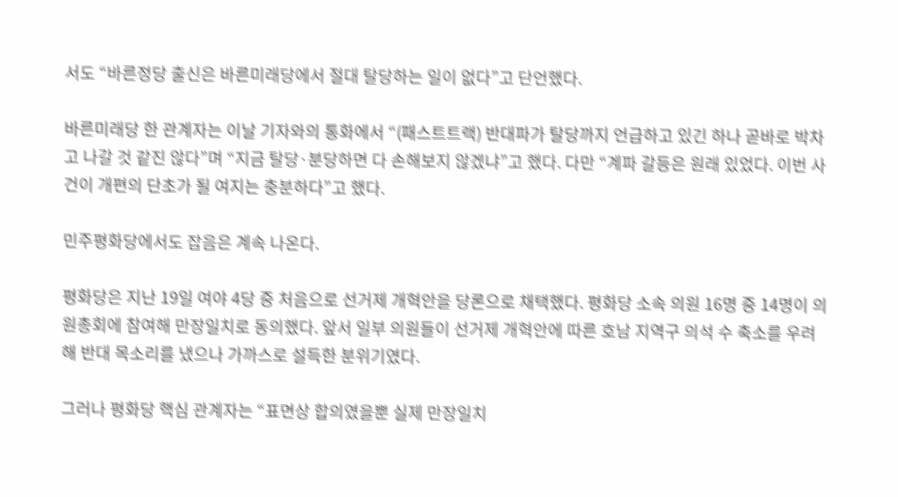서도 “바른정당 출신은 바른미래당에서 절대 탈당하는 일이 없다”고 단언했다.

바른미래당 한 관계자는 이날 기자와의 통화에서 “(패스트트랙) 반대파가 탈당까지 언급하고 있긴 하나 곧바로 박차고 나갈 것 같진 않다”며 “지금 탈당·분당하면 다 손해보지 않겠냐”고 했다. 다만 “계파 갈등은 원래 있었다. 이번 사건이 개편의 단초가 될 여지는 충분하다”고 했다.

민주평화당에서도 잡음은 계속 나온다.

평화당은 지난 19일 여야 4당 중 처음으로 선거제 개혁안을 당론으로 채택했다. 평화당 소속 의원 16명 중 14명이 의원총회에 참여해 만장일치로 동의했다. 앞서 일부 의원들이 선거제 개혁안에 따른 호남 지역구 의석 수 축소를 우려해 반대 목소리를 냈으나 가까스로 설득한 분위기였다.

그러나 평화당 핵심 관계자는 “표면상 합의였을뿐 실제 만장일치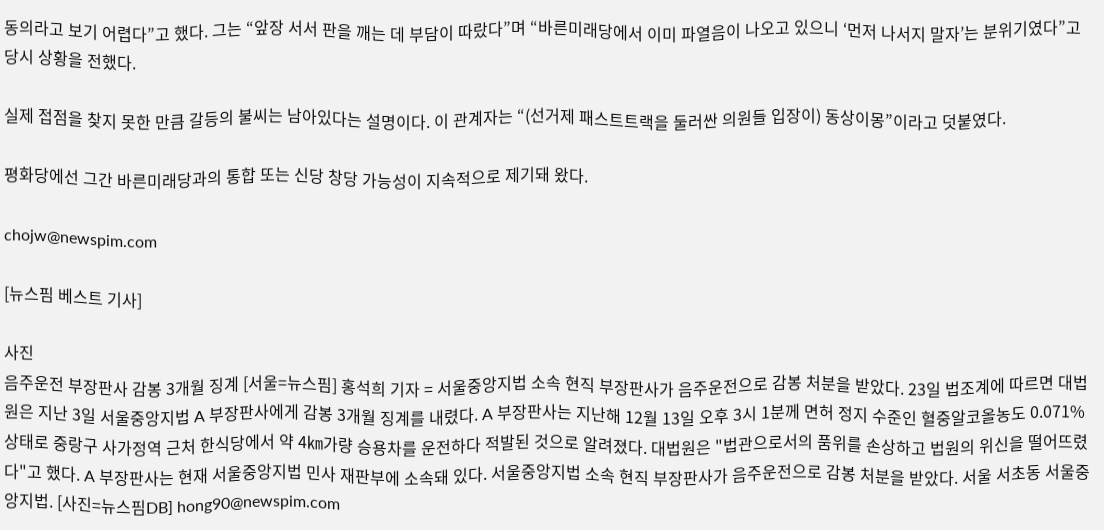동의라고 보기 어렵다”고 했다. 그는 “앞장 서서 판을 깨는 데 부담이 따랐다”며 “바른미래당에서 이미 파열음이 나오고 있으니 ‘먼저 나서지 말자’는 분위기였다”고 당시 상황을 전했다.

실제 접점을 찾지 못한 만큼 갈등의 불씨는 남아있다는 설명이다. 이 관계자는 “(선거제 패스트트랙을 둘러싼 의원들 입장이) 동상이몽”이라고 덧붙였다.

평화당에선 그간 바른미래당과의 통합 또는 신당 창당 가능성이 지속적으로 제기돼 왔다.

chojw@newspim.com

[뉴스핌 베스트 기사]

사진
음주운전 부장판사 감봉 3개월 징계 [서울=뉴스핌] 홍석희 기자 = 서울중앙지법 소속 현직 부장판사가 음주운전으로 감봉 처분을 받았다. 23일 법조계에 따르면 대법원은 지난 3일 서울중앙지법 A 부장판사에게 감봉 3개월 징계를 내렸다. A 부장판사는 지난해 12월 13일 오후 3시 1분께 면허 정지 수준인 혈중알코올농도 0.071% 상태로 중랑구 사가정역 근처 한식당에서 약 4㎞가량 승용차를 운전하다 적발된 것으로 알려졌다. 대법원은 "법관으로서의 품위를 손상하고 법원의 위신을 떨어뜨렸다"고 했다. A 부장판사는 현재 서울중앙지법 민사 재판부에 소속돼 있다. 서울중앙지법 소속 현직 부장판사가 음주운전으로 감봉 처분을 받았다. 서울 서초동 서울중앙지법. [사진=뉴스핌DB] hong90@newspim.com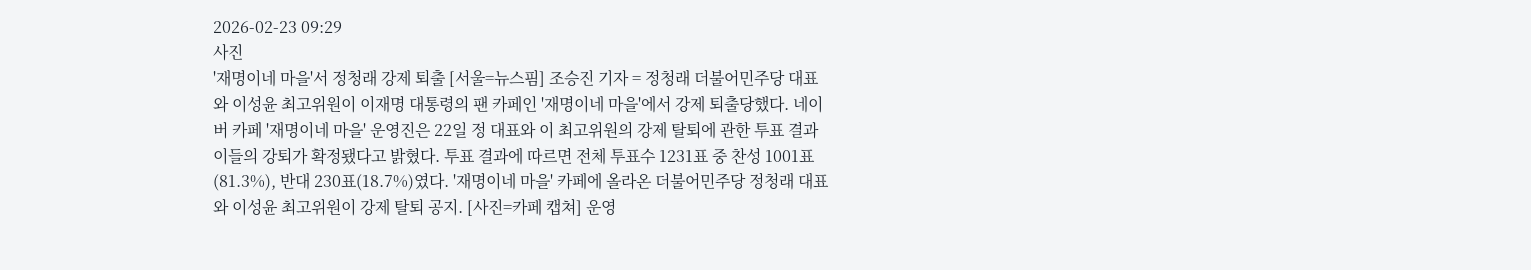2026-02-23 09:29
사진
'재명이네 마을'서 정청래 강제 퇴출 [서울=뉴스핌] 조승진 기자 = 정청래 더불어민주당 대표와 이성윤 최고위원이 이재명 대통령의 팬 카페인 '재명이네 마을'에서 강제 퇴출당했다. 네이버 카페 '재명이네 마을' 운영진은 22일 정 대표와 이 최고위원의 강제 탈퇴에 관한 투표 결과 이들의 강퇴가 확정됐다고 밝혔다. 투표 결과에 따르면 전체 투표수 1231표 중 찬성 1001표(81.3%), 반대 230표(18.7%)였다. '재명이네 마을' 카페에 올라온 더불어민주당 정청래 대표와 이성윤 최고위원이 강제 탈퇴 공지. [사진=카페 캡쳐] 운영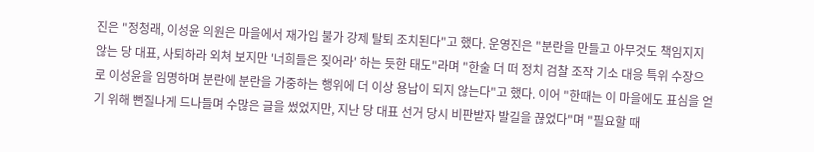진은 "정청래, 이성윤 의원은 마을에서 재가입 불가 강제 탈퇴 조치된다"고 했다. 운영진은 "분란을 만들고 아무것도 책임지지 않는 당 대표, 사퇴하라 외쳐 보지만 '너희들은 짖어라' 하는 듯한 태도"라며 "한술 더 떠 정치 검찰 조작 기소 대응 특위 수장으로 이성윤을 임명하며 분란에 분란을 가중하는 행위에 더 이상 용납이 되지 않는다"고 했다. 이어 "한때는 이 마을에도 표심을 얻기 위해 뻔질나게 드나들며 수많은 글을 썼었지만, 지난 당 대표 선거 당시 비판받자 발길을 끊었다"며 "필요할 때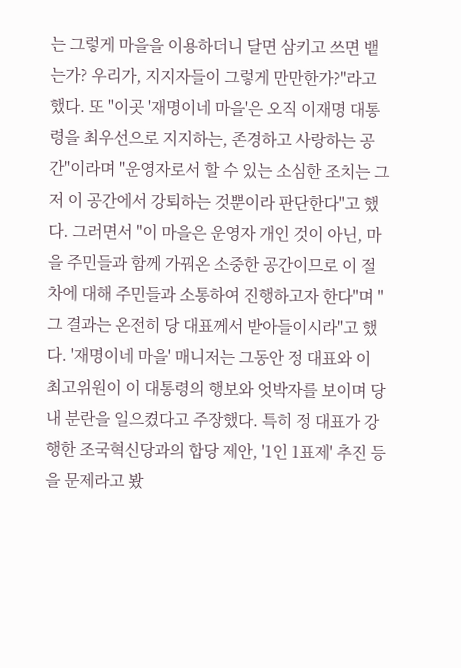는 그렇게 마을을 이용하더니 달면 삼키고 쓰면 뱉는가? 우리가, 지지자들이 그렇게 만만한가?"라고 했다. 또 "이곳 '재명이네 마을'은 오직 이재명 대통령을 최우선으로 지지하는, 존경하고 사랑하는 공간"이라며 "운영자로서 할 수 있는 소심한 조치는 그저 이 공간에서 강퇴하는 것뿐이라 판단한다"고 했다. 그러면서 "이 마을은 운영자 개인 것이 아닌, 마을 주민들과 함께 가꿔온 소중한 공간이므로 이 절차에 대해 주민들과 소통하여 진행하고자 한다"며 "그 결과는 온전히 당 대표께서 받아들이시라"고 했다. '재명이네 마을' 매니저는 그동안 정 대표와 이 최고위원이 이 대통령의 행보와 엇박자를 보이며 당내 분란을 일으켰다고 주장했다. 특히 정 대표가 강행한 조국혁신당과의 합당 제안, '1인 1표제' 추진 등을 문제라고 봤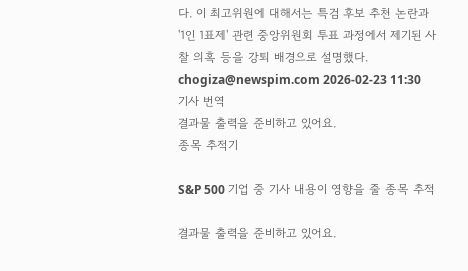다. 이 최고위원에 대해서는 특검 후보 추천 논란과 '1인 1표제' 관련 중앙위원회 투표 과정에서 제기된 사찰 의혹 등을 강퇴 배경으로 설명했다.  chogiza@newspim.com 2026-02-23 11:30
기사 번역
결과물 출력을 준비하고 있어요.
종목 추적기

S&P 500 기업 중 기사 내용이 영향을 줄 종목 추적

결과물 출력을 준비하고 있어요.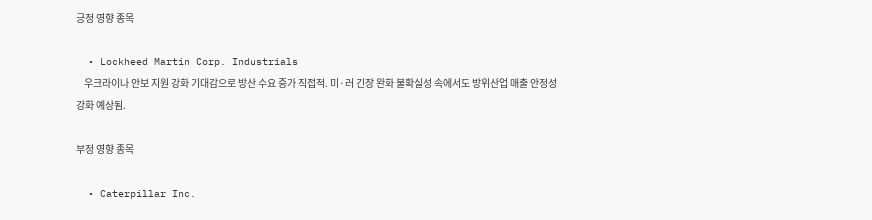긍정 영향 종목

  • Lockheed Martin Corp. Industrials
    우크라이나 안보 지원 강화 기대감으로 방산 수요 증가 직접적. 미·러 긴장 완화 불확실성 속에서도 방위산업 매출 안정성 강화 예상됨.

부정 영향 종목

  • Caterpillar Inc.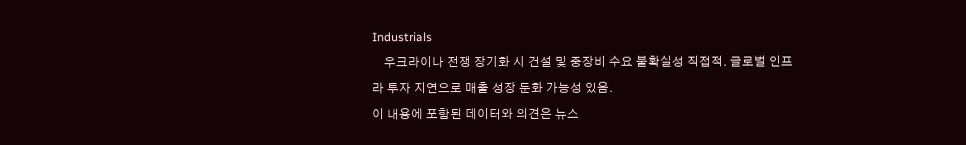Industrials
    우크라이나 전쟁 장기화 시 건설 및 중장비 수요 불확실성 직접적. 글로벌 인프라 투자 지연으로 매출 성장 둔화 가능성 있음.
이 내용에 포함된 데이터와 의견은 뉴스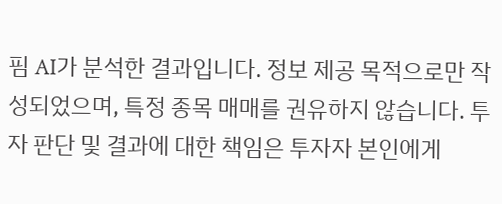핌 AI가 분석한 결과입니다. 정보 제공 목적으로만 작성되었으며, 특정 종목 매매를 권유하지 않습니다. 투자 판단 및 결과에 대한 책임은 투자자 본인에게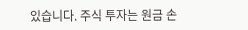있습니다. 주식 투자는 원금 손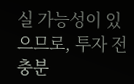실 가능성이 있으므로, 투자 전 충분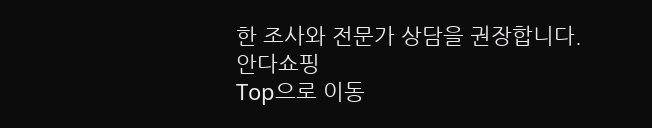한 조사와 전문가 상담을 권장합니다.
안다쇼핑
Top으로 이동